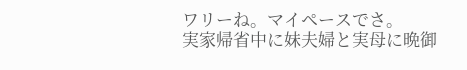ワリーね。マイペースでさ。
実家帰省中に妹夫婦と実母に晩御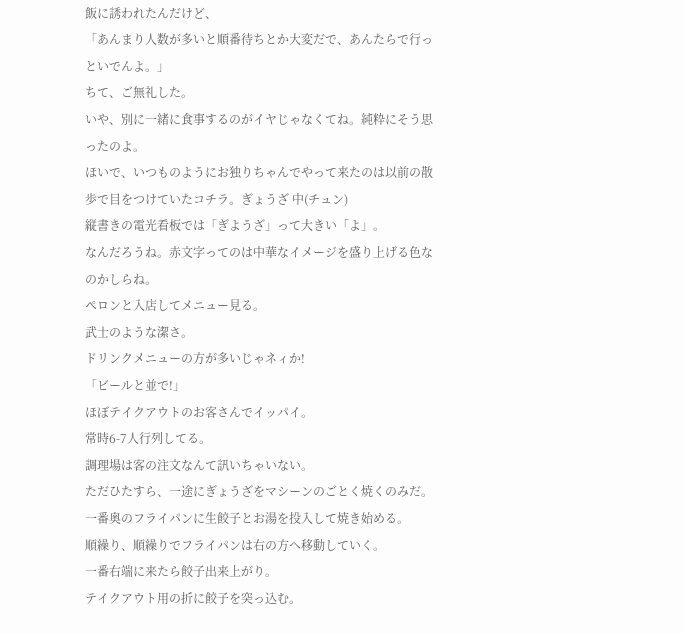飯に誘われたんだけど、
「あんまり人数が多いと順番待ちとか大変だで、あんたらで行っといでんよ。」
ちて、ご無礼した。
いや、別に一緒に食事するのがイヤじゃなくてね。純粋にそう思ったのよ。
ほいで、いつものようにお独りちゃんでやって来たのは以前の散歩で目をつけていたコチラ。ぎょうざ 中(チュン)
縦書きの電光看板では「ぎようざ」って大きい「よ」。
なんだろうね。赤文字ってのは中華なイメージを盛り上げる色なのかしらね。
ペロンと入店してメニュー見る。
武士のような潔さ。
ドリンクメニューの方が多いじゃネィか!
「ビールと並で!」
ほぼテイクアウトのお客さんでイッパイ。
常時6-7人行列してる。
調理場は客の注文なんて訊いちゃいない。
ただひたすら、一途にぎょうざをマシーンのごとく焼くのみだ。
一番奥のフライパンに生餃子とお湯を投入して焼き始める。
順繰り、順繰りでフライパンは右の方へ移動していく。
一番右端に来たら餃子出来上がり。
テイクアウト用の折に餃子を突っ込む。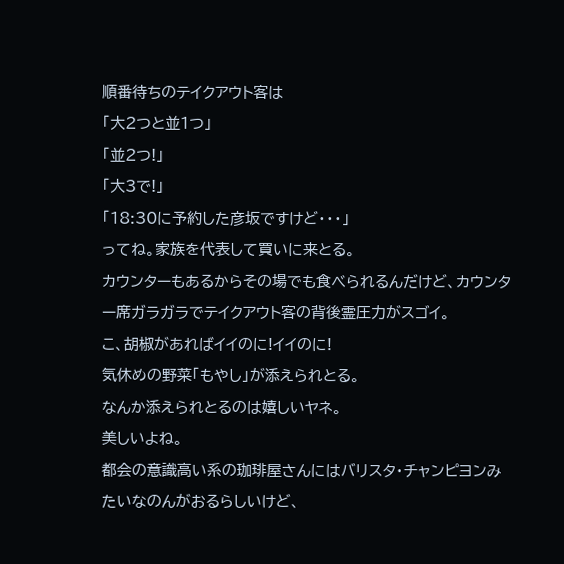順番待ちのテイクアウト客は
「大2つと並1つ」
「並2つ!」
「大3で!」
「18:30に予約した彦坂ですけど・・・」
ってね。家族を代表して買いに来とる。
カウンターもあるからその場でも食べられるんだけど、カウンター席ガラガラでテイクアウト客の背後霊圧力がスゴイ。
こ、胡椒があればイイのに!イイのに!
気休めの野菜「もやし」が添えられとる。
なんか添えられとるのは嬉しいヤネ。
美しいよね。
都会の意識高い系の珈琲屋さんにはバリスタ・チャンピヨンみたいなのんがおるらしいけど、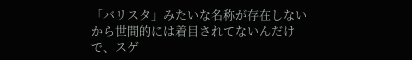「バリスタ」みたいな名称が存在しないから世間的には着目されてないんだけで、スゲ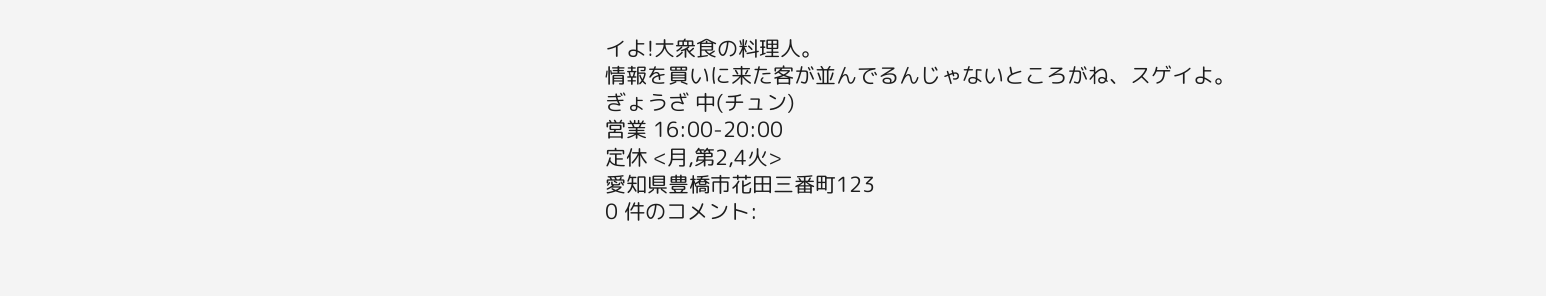イよ!大衆食の料理人。
情報を買いに来た客が並んでるんじゃないところがね、スゲイよ。
ぎょうざ 中(チュン)
営業 16:00-20:00
定休 <月,第2,4火>
愛知県豊橋市花田三番町123
0 件のコメント: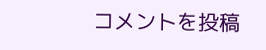コメントを投稿